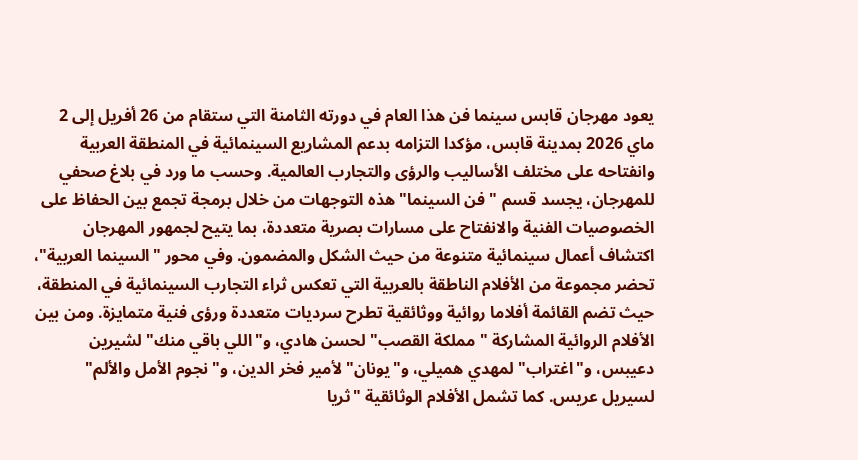يعود مهرجان قابس سينما فن هذا العام في دورته الثامنة التي ستقام من 26 أفريل إلى 2 ماي 2026 بمدينة قابس، مؤكدا التزامه بدعم المشاريع السينمائية في المنطقة العربية وانفتاحه على مختلف الأساليب والرؤى والتجارب العالمية. وحسب ما ورد في بلاغ صحفي للمهرجان، يجسد قسم "فن السينما" هذه التوجهات من خلال برمجة تجمع بين الحفاظ على الخصوصيات الفنية والانفتاح على مسارات بصرية متعددة، بما يتيح لجمهور المهرجان اكتشاف أعمال سينمائية متنوعة من حيث الشكل والمضمون. وفي محور "السينما العربية"، تحضر مجموعة من الأفلام الناطقة بالعربية التي تعكس ثراء التجارب السينمائية في المنطقة، حيث تضم القائمة أفلاما روائية ووثائقية تطرح سرديات متعددة ورؤى فنية متمايزة. ومن بين الأفلام الروائية المشاركة "مملكة القصب" لحسن هادي، و"اللي باقي منك" لشيرين دعيبس، و"اغتراب" لمهدي هميلي، و"يونان" لأمير فخر الدين، و"نجوم الأمل والألم" لسيريل عريس. كما تشمل الأفلام الوثائقية "ثريا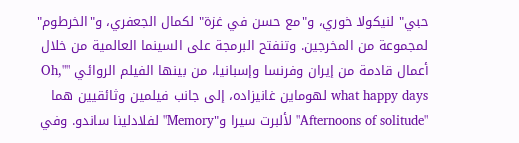حبي" لنيكولا خوري، و"مع حسن في غزة" لكمال الجعفري، و"الخرطوم" لمجموعة من المخرجين. وتنفتح البرمجة على السينما العالمية من خلال أعمال قادمة من إيران وفرنسا وإسبانيا، من بينها الفيلم الروائي ""Oh, what happy days لهوماين غانيزاده، إلى جانب فيلمين وثائقيين هما "Afternoons of solitude" لألبرت سيرا و"Memory" لفلادلينا ساندو. وفي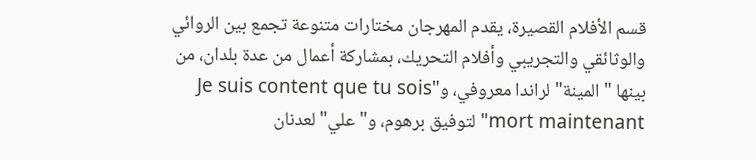قسم الأفلام القصيرة، يقدم المهرجان مختارات متنوعة تجمع بين الروائي والوثائقي والتجريبي وأفلام التحريك، بمشاركة أعمال من عدة بلدان، من بينها "المينة" لراندا معروفي، و"Je suis content que tu sois mort maintenant" لتوفيق برهوم، و"علي" لعدنان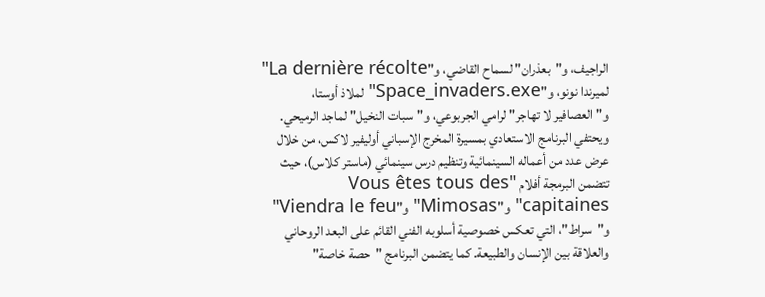الراجيف، و"بعذران" لسماح القاضي، و"La dernière récolte" لميرندا نونو، و"Space_invaders.exe" لملاذ أوستا، و"العصافير لا تهاجر" لرامي الجربوعي، و"سبات النخيل" لماجد الرميحي. ويحتفي البرنامج الاستعادي بمسيرة المخرج الإسباني أوليفير لاكس، من خلال عرض عدد من أعماله السينمائية وتنظيم درس سينمائي (ماستر كلاس)، حيث تتضمن البرمجة أفلام "Vous êtes tous des capitaines" و"Mimosas" و"Viendra le feu" و"سراط"، التي تعكس خصوصية أسلوبه الفني القائم على البعد الروحاني والعلاقة بين الإنسان والطبيعة. كما يتضمن البرنامج "حصة خاصة"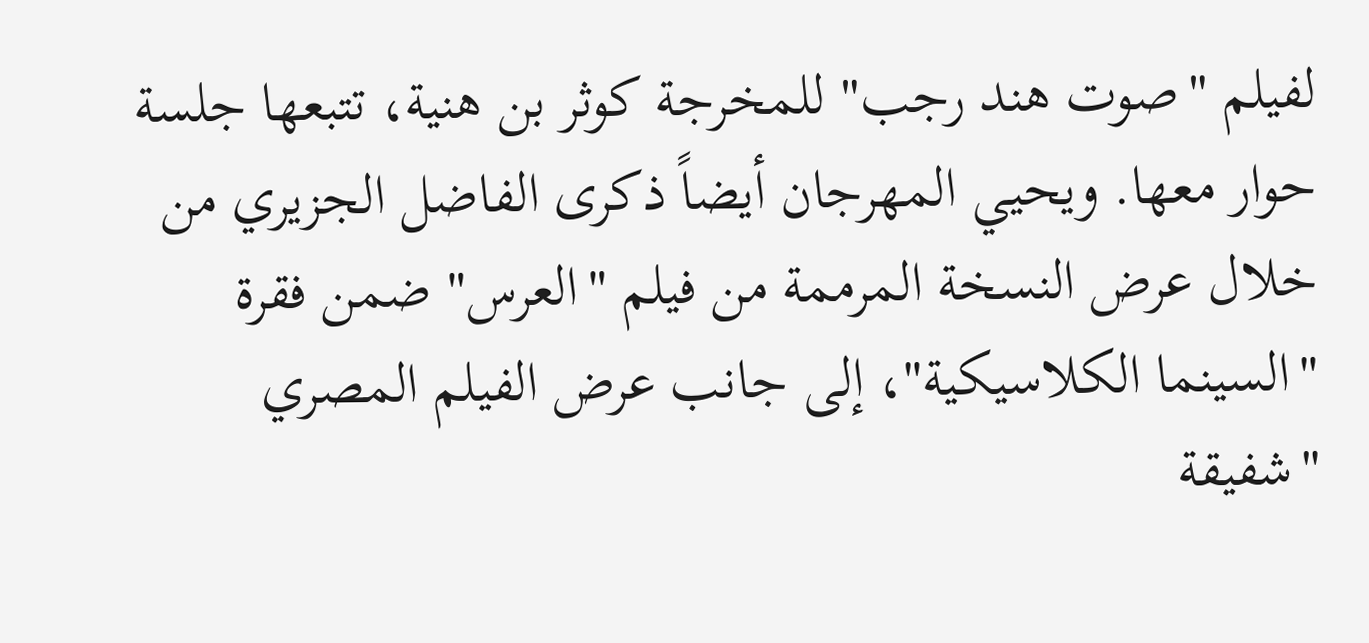لفيلم "صوت هند رجب" للمخرجة كوثر بن هنية، تتبعها جلسة حوار معها. ويحيي المهرجان أيضاً ذكرى الفاضل الجزيري من خلال عرض النسخة المرممة من فيلم "العرس" ضمن فقرة "السينما الكلاسيكية"، إلى جانب عرض الفيلم المصري "شفيقة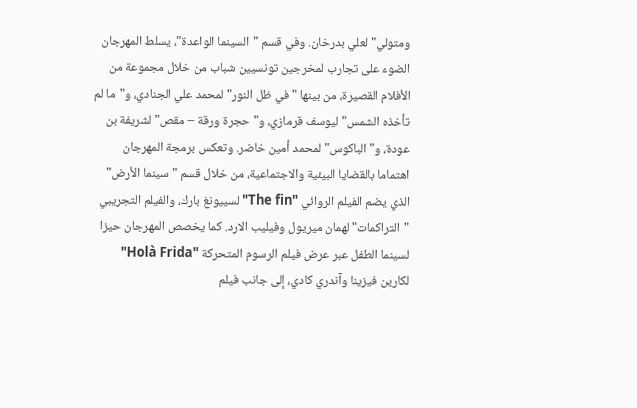ومتولي" لعلي بدرخان. وفي قسم "السينما الواعدة"، يسلط المهرجان الضوء على تجارب لمخرجين تونسيين شباب من خلال مجموعة من الأفلام القصيرة، من بينها "في ظل النور" لمحمد علي الجنادي، و"ما لم تأخذه الشمس" ليوسف قرمازي، و"حجرة ورقة – مقص" لشريفة بن عودة، و"الباكوس" لمحمد أمين خاضر. وتعكس برمجة المهرجان اهتماما بالقضايا البيئية والاجتماعية، من خلال قسم "سينما الأرض" الذي يضم الفيلم الروائي "The fin" لسييونغ بارك، والفيلم التجريبي "التراكمات" لهمان ميريول وفيليب الارد. كما يخصص المهرجان حيزا لسينما الطفل عبر عرض فيلم الرسوم المتحركة "Holà Frida" لكارين فيزينا وآندري كادي، إلى جانب فيلم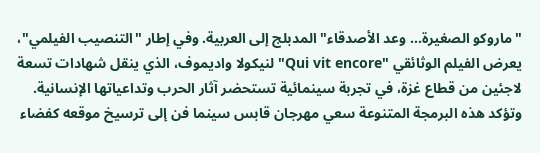"ماروكو الصغيرة... وعد الأصدقاء" المدبلج إلى العربية. وفي إطار "التنصيب الفيلمي"، يعرض الفيلم الوثائقي "Qui vit encore" لنيكولا واديموف، الذي ينقل شهادات تسعة لاجئين من قطاع غزة، في تجربة سينمائية تستحضر آثار الحرب وتداعياتها الإنسانية. وتؤكد هذه البرمجة المتنوعة سعي مهرجان قابس سينما فن إلى ترسيخ موقعه كفضاء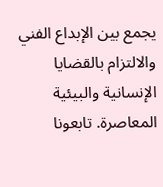يجمع بين الإبداع الفني والالتزام بالقضايا الإنسانية والبيئية المعاصرة. تابعونا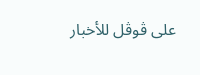على ڤوڤل للأخبار